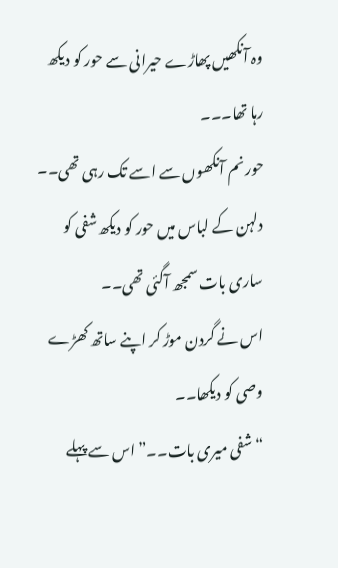وہ آنکھیں پھاڑے حیرانی سے حور کو دیکھ رہا تھا۔۔۔
حور نم آنکھوں سے اسے تک رہی تھی۔۔
دلہن کے لباس میں حور کو دیکھ شفی کو ساری بات سمجھ آگئی تھی۔۔
اس نے گردن موڑ کر اپنے ساتھ کھڑے وصی کو دیکھا۔۔
“شفی میری بات۔۔” اس سے پہلے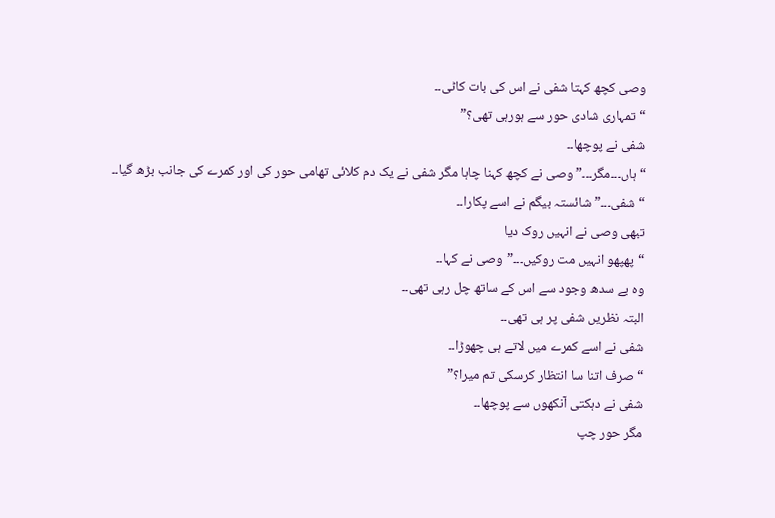وصی کچھ کہتا شفی نے اس کی بات کاٹی۔۔
“تمہاری شادی حور سے ہورہی تھی؟”
شفی نے پوچھا۔۔
“ہاں۔۔۔مگر۔۔۔” وصی نے کچھ کہنا چاہا مگر شفی نے یک دم کلائی تھامی حور کی اور کمرے کی جانب بڑھ گیا۔۔
“شفی۔۔۔” شائستہ بیگم نے اسے پکارا۔۔
تبھی وصی نے انہیں روک دیا
“پھپھو انہیں مت روکیں۔۔۔”وصی نے کہا۔۔
وہ بے سدھ وجود سے اس کے ساتھ چل رہی تھی۔۔
البتہ نظریں شفی پر ہی تھی۔۔
شفی نے اسے کمرے میں لاتے ہی چھوڑا۔۔
“صرف اتنا سا انتظار کرسکی تم میرا؟”
شفی نے دہکتی آنکھوں سے پوچھا۔۔
مگر حور چپ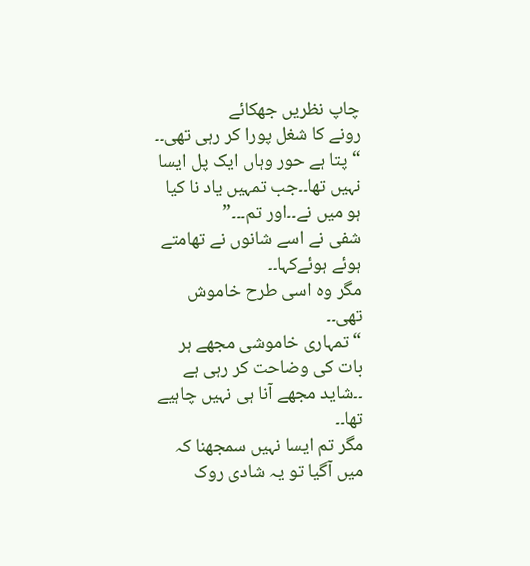چاپ نظریں جھکائے
رونے کا شغل پورا کر رہی تھی۔۔
“پتا ہے حور وہاں ایک پل ایسا نہیں تھا۔۔جب تمہیں یاد نا کیا ہو میں نے۔۔اور تم۔۔۔”
شفی نے اسے شانوں نے تھامتے ہوئے ہوئےکہا۔۔
مگر وہ اسی طرح خاموش تھی۔۔
“تمہاری خاموشی مجھے ہر بات کی وضاحت کر رہی ہے ۔۔شاید مجھے آنا ہی نہیں چاہیے تھا۔۔
مگر تم ایسا نہیں سمجھنا کہ میں آگیا تو یہ شادی روک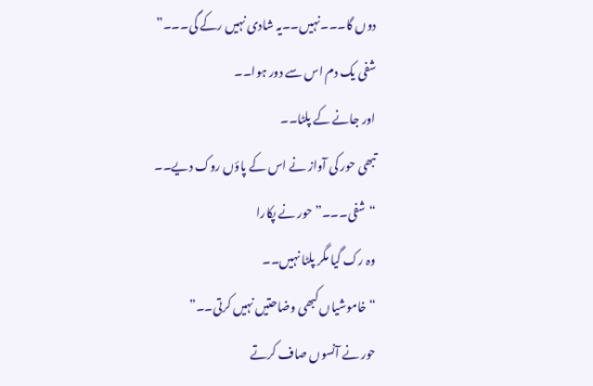دوں گا۔۔۔نہیں۔۔یہ شادی نہیں رکے گی۔۔۔”
شفی یک دم اس سے دور ہوا۔۔
اور جانے کے پلٹا۔۔
تبھی حور کی آواز نے اس کے پاؤں روک دیے۔۔
“شفی۔۔۔” حور نے پکارا
وہ رک گیا مگر پلٹا نہیں۔۔
“خاموشیاں کبھی وضاحتیں نہیں کرتی۔۔”
حور نے آنسوں صاف کرتے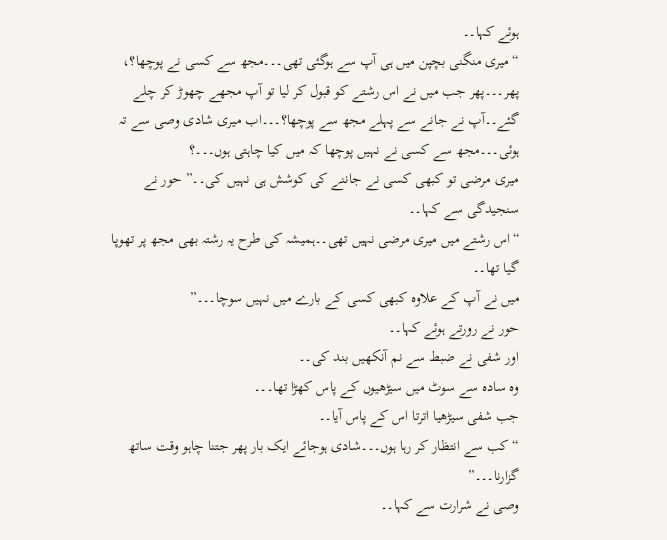ہوئے کہا۔۔
“میری منگنی بچپن میں ہی آپ سے ہوگئی تھی۔۔۔مجھ سے کسی نے پوچھا؟، پھر۔۔۔پھر جب میں نے اس رشتے کو قبول کر لیا تو آپ مجھے چھوڑ کر چلے گئے۔۔آپ نے جانے سے پہلے مجھ سے پوچھا؟۔۔۔اب میری شادی وصی سے تہ ہوئی۔۔۔مجھ سے کسی نے نہیں پوچھا کہ میں کیا چاہتی ہوں۔۔۔؟
میری مرضی تو کبھی کسی نے جاننے کی کوشش ہی نہیں کی۔۔” حور نے سنجیدگی سے کہا۔۔
“اس رشتے میں میری مرضی نہیں تھی۔۔ہمیشہ کی طرح یہ رشتہ بھی مجھ پر تھوپا گیا تھا۔۔
میں نے آپ کے علاوہ کبھی کسی کے بارے میں نہیں سوچا۔۔۔”
حور نے رورتے ہوئے کہا۔۔
اور شفی نے ضبط سے نم آنکھیں بند کی۔۔
وہ سادہ سے سوٹ میں سیڑھیوں کے پاس کھڑا تھا۔۔۔
جب شفی سیڑھیا اترتا اس کے پاس آیا۔۔
“کب سے انتظار کر رہا ہوں۔۔۔شادی ہوجائے ایک بار پھر جتنا چاہو وقت ساتھ گزارنا۔۔۔”
وصی نے شرارت سے کہا۔۔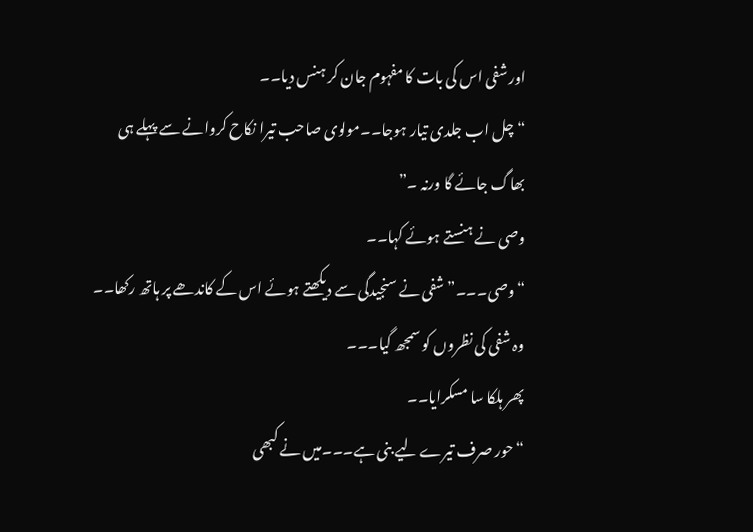اور شفی اس کی بات کا مفہوم جان کر ہنس دیا۔۔
“چل اب جلدی تیار ہوجا۔۔مولوی صاحب تیرا نکاح کروانے سے پہلے ہی بھاگ جائے گا ورنہ ۔”
وصی نے ہنستے ہوئے کہا۔۔
“وصی۔۔۔” شفی نے سنجیدگی سے دیکھتے ہوئے اس کے کاندھے پر ہاتھ رکھا۔۔
وہ شفی کی نظروں کو سمجھ گیا۔۔۔
پھر ہلکا سا مسکرایا۔۔
“حور صرف تیرے لیے بنی ہے۔۔۔میں نے کبھی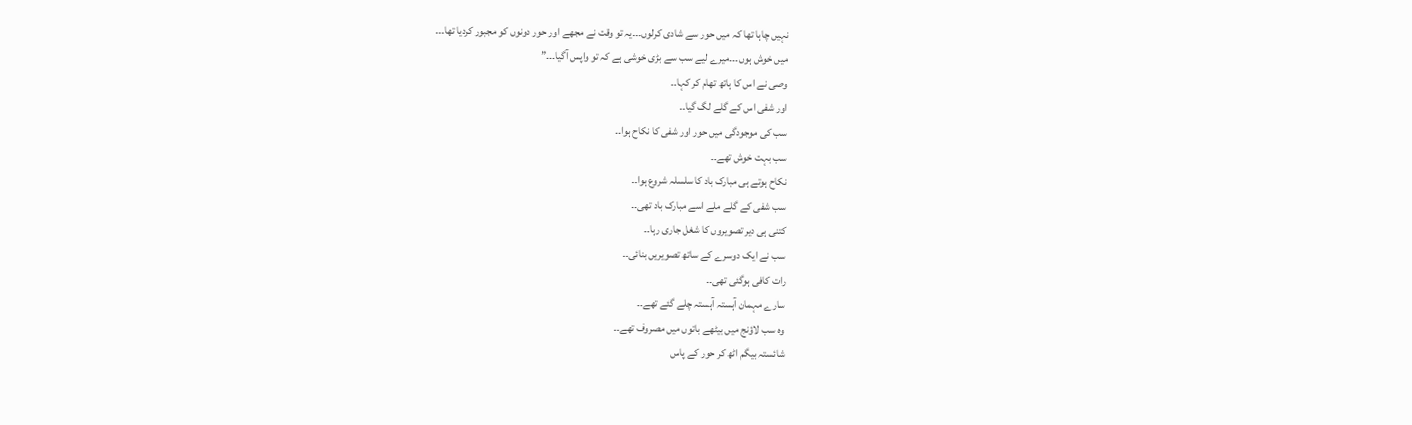نہیں چاہا تھا کہ میں حور سے شادی کرلوں۔۔۔یہ تو وقت نے مجھے اور حور دونوں کو مجبور کردیا تھا۔۔۔
میں خوش ہوں۔۔۔میرے لیے سب سے بڑی خوشی ہے کہ تو واپس آگیا۔۔۔”
وصی نے اس کا ہاتھ تھام کر کہا۔۔
اور شفی اس کے گلے لگ گیا۔۔
سب کی موجودگی میں حور اور شفی کا نکاح ہوا۔۔
سب بہت خوش تھے۔۔
نکاح ہوتے ہی مبارک باد کا سلسلہ شروع ہوا۔۔
سب شفی کے گلے ملے اسے مبارک باد تھی۔۔
کتنی ہی دیر تصویروں کا شغل جاری رہا۔۔
سب نے ایک دوسرے کے ساتھ تصویریں بنائی۔۔
رات کافی ہوگئی تھی۔۔
سارے مہمان آہستہ آہستہ چلے گئے تھے۔۔
وہ سب لاؤنج میں بیٹھے باتوں میں مصروف تھے۔۔
شائستہ بیگم اٹھ کر حور کے پاس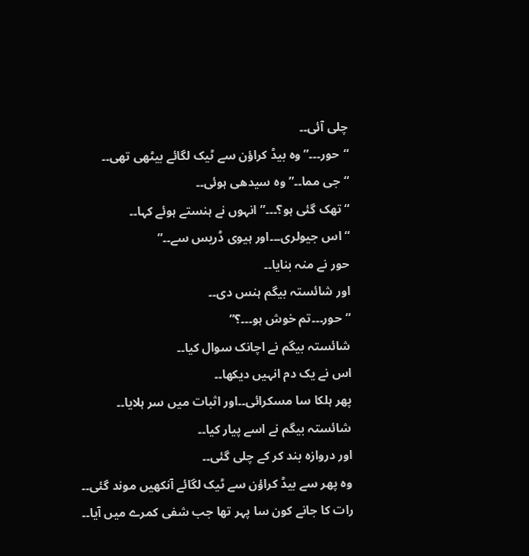چلی آئی۔۔
“حور۔۔۔” وہ بیڈ کراؤن سے ٹیک لگائے بیٹھی تھی۔۔
“جی مما۔۔” وہ سیدھی ہوئی۔۔
“تھک گئی ہو؟۔۔۔” انہوں نے ہنستے ہوئے کہا۔۔
“اس جیولری۔۔۔اور ہیوی ڈریس سے۔۔”
حور نے منہ بنایا۔۔
اور شائستہ بیگم ہنس دی۔۔
“حور۔۔۔تم خوش ہو۔۔۔؟”
شائستہ بیگم نے اچانک سوال کیا۔۔
اس نے یک دم انہیں دیکھا۔۔
پھر ہلکا سا مسکرائی۔۔اور اثبات میں سر ہلایا۔۔
شائستہ بیگم نے اسے پیار کیا۔۔
اور دروازہ بند کر کے چلی گئی۔۔
وہ پھر سے بیڈ کراؤن سے ٹیک لگائے آنکھیں موند گئی۔۔
رات کا جانے کون سا پہر تھا جب شفی کمرے میں آیا۔۔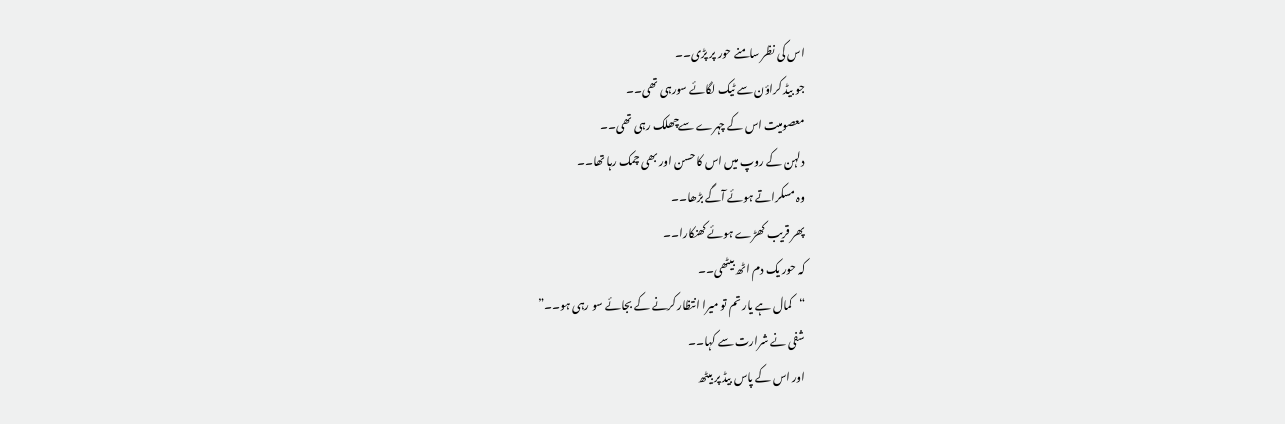اس کی نظر سامنے حور پر پڑی۔۔
جو بیڈ کراؤن سے ٹیک لگائے سورہی تھی۔۔
معصومیت اس کے چہرے سےچھلک رہی تھی۔۔
دلہن کے روپ میں اس کا حسن اور بھی چمک رہا تھا۔۔
وہ مسکراتے ہوئے آگے بڑھا۔۔
پھر قریب کھڑے ہوئے کھنکارا۔۔
کہ حور یک دم اٹھ بیٹھی۔۔
“کمال ہے یار تم تو میرا انتظار کرنے کے بجائے سو رہی ہو۔۔”
شفی نے شرارت سے کہا۔۔
اور اس کے پاس بیڈ پر بیٹھ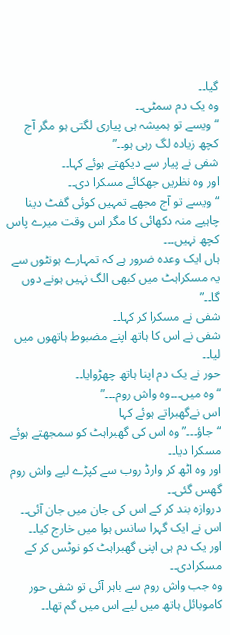گیا۔۔
وہ یک دم سمٹی۔۔
“ویسے تو ہمیشہ ہی پیاری لگتی ہو مگر آج کچھ زیادہ لگ رہی ہو۔۔”
شفی نے پیار سے دیکھتے ہوئے کہا۔۔
اور وہ نظریں جھکائے مسکرا دی۔۔
“ویسے تو آج مجھے تمہیں کوئی گفٹ دینا چاہیے منہ دکھائی کا مگر اس وقت میرے پاس کچھ نہیں۔۔۔
ہاں ایک وعدہ ضرور ہے کہ تمہارے ہونٹوں سے یہ مسکراہٹ میں کبھی الگ نہیں ہونے دوں گا۔۔”
شفی نے مسکرا کر کہا۔۔
شفی نے اس کا ہاتھ اپنے مضبوط ہاتھوں میں لیا۔۔
حور نے یک دم اپنا ہاتھ چھڑوایا۔۔
“وہ میں۔۔۔وہ واش روم۔۔۔”
اس نےگھبراتے ہوئے کہا
“جاؤ۔۔۔”وہ اس کی گھبراہٹ کو سمجھتے ہوئے مسکرا دیا۔۔
اور وہ اٹھ کر وارڈ روب سے کپڑے لیے واش روم گھس گئی۔۔
دروازہ بند کر کے اس کی جان میں جان آئی۔۔
اس نے ایک گہرا سانس ہوا میں خارج کیا۔۔
اور یک دم ہی اپنی گھبراہٹ کو نوٹس کر کے مسکرادی۔۔
وہ جب واش روم سے باہر آئی تو شفی حور کاموبائل ہاتھ میں لیے اس میں گم تھا۔۔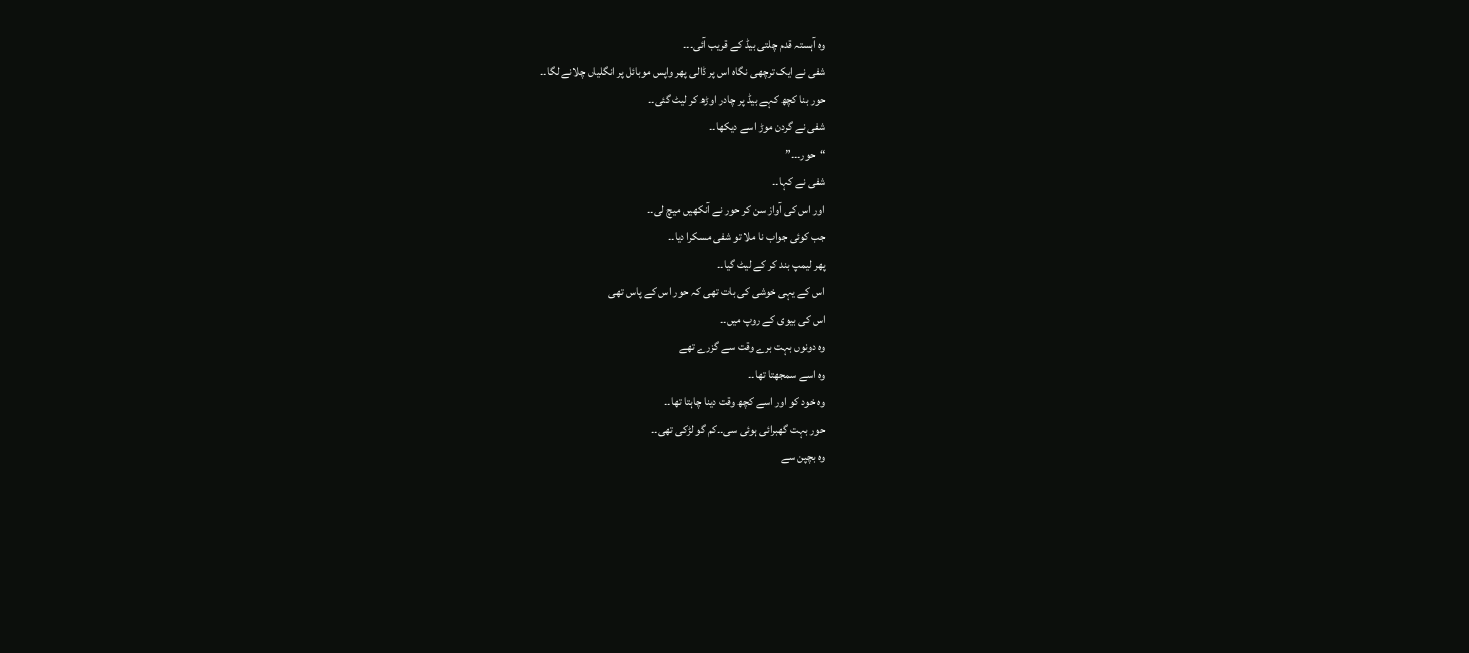وہ آہستہ قدم چلتی بیڈ کے قریب آئی۔۔۔
شفی نے ایک ترچھی نگاہ اس پر ڈالی پھر واپس موبائل پر انگلیاں چلانے لگا۔۔
حور بنا کچھ کہے بیڈ پر چادر اوڑھ کر لیٹ گئی۔۔
شفی نے گردن موڑ اسے دیکھا۔۔
“حور۔۔۔”
شفی نے کہا۔۔
اور اس کی آواز سن کر حور نے آنکھیں میچ لی۔۔
جب کوئی جواب نا ملا تو شفی مسکرا دیا۔۔
پھر لیمپ بند کر کے لیٹ گیا۔۔
اس کے یہی خوشی کی بات تھی کہ حور اس کے پاس تھی
اس کی بیوی کے روپ میں۔۔
وہ دونوں بہت برے وقت سے گزرے تھے
وہ اسے سمجھتا تھا۔۔
وہ خود کو اور اسے کچھ وقت دینا چاہتا تھا۔۔
حور بہت گھبرائی ہوئی سی۔۔کم گو لڑکی تھی۔۔
وہ بچپن سے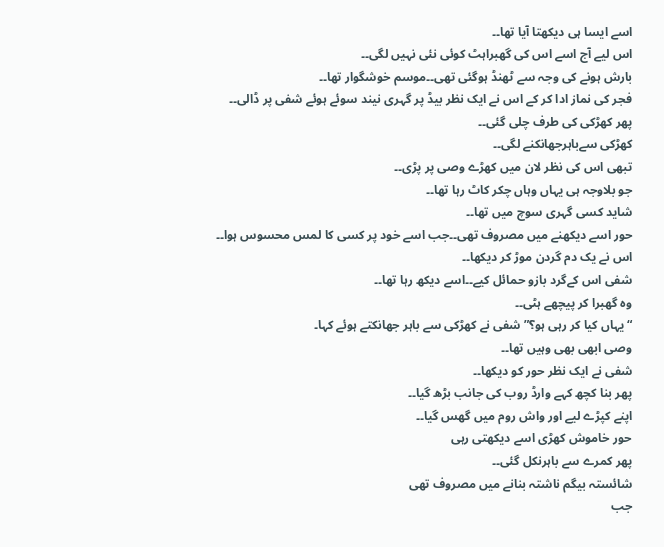اسے ایسا ہی دیکھتا آیا تھا۔۔
اس لیے آج اسے اس کی گھبراہٹ کوئی نئی نہیں لگی۔۔
بارش ہونے کی وجہ سے ٹھنڈ ہوگئی تھی۔۔موسم خوشگوار تھا۔۔
فجر کی نماز ادا کر کے اس نے ایک نظر بیڈ پر گہری نیند سوئے ہوئے شفی پر ڈالی۔۔
پھر کھڑکی کی طرف چلی گئی۔۔
کھڑکی سےباہرجھانکنے لگی۔۔
تبھی اس کی نظر لان میں کھڑے وصی پر پڑی۔۔
جو بلاوجہ ہی یہاں وہاں چکر کاٹ رہا تھا۔۔
شاید کسی گہری سوچ میں تھا۔۔
حور اسے دیکھنے میں مصروف تھی۔۔جب اسے خود پر کسی کا لمس محسوس ہوا۔۔
اس نے یک دم گردن موڑ کر دیکھا۔۔
شفی اس کےگرد بازو حمائل کیے۔۔اسے دیکھ رہا تھا۔۔
وہ گھبرا کر پیچھے ہٹی۔۔
“یہاں کیا کر رہی ہو؟” شفی نے کھڑکی سے باہر جھانکتے ہوئے کہا۔
وصی ابھی بھی وہیں تھا۔۔
شفی نے ایک نظر حور کو دیکھا۔۔
پھر بنا کچھ کہے وارڈ روب کی جانب بڑھ گیا۔۔
اپنے کپڑے لیے اور واش روم میں گھس گیا۔۔
حور خاموش کھڑی اسے دیکھتی رہی
پھر کمرے سے باہرنکل گئی۔۔
شائستہ بیگم ناشتہ بنانے میں مصروف تھی
جب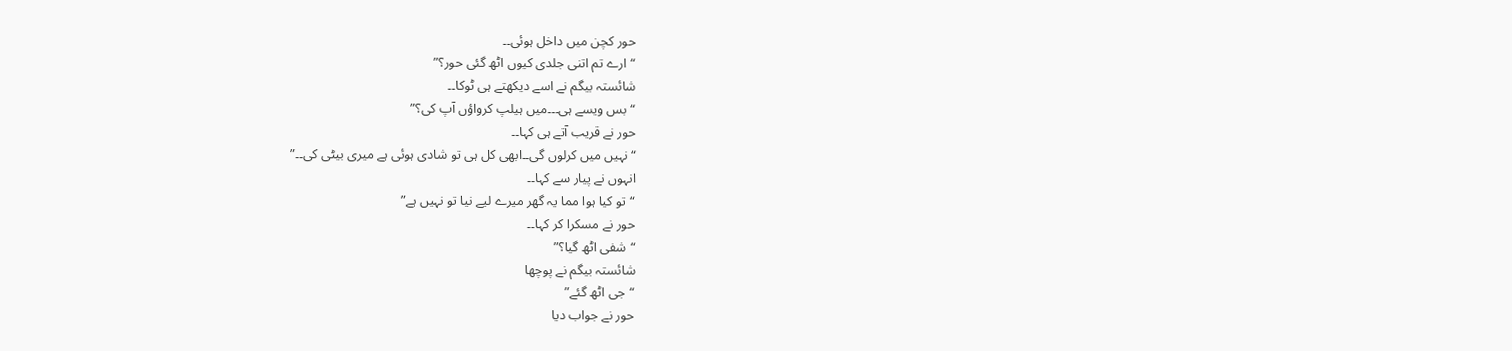حور کچن میں داخل ہوئی۔۔
“ارے تم اتنی جلدی کیوں اٹھ گئی حور؟”
شائستہ بیگم نے اسے دیکھتے ہی ٹوکا۔۔
“بس ویسے ہی۔۔۔میں ہیلپ کرواؤں آپ کی؟”
حور نے قریب آتے ہی کہا۔۔
“نہیں میں کرلوں گی۔۔ابھی کل ہی تو شادی ہوئی ہے میری بیٹی کی۔۔”
انہوں نے پیار سے کہا۔۔
“تو کیا ہوا مما یہ گھر میرے لیے نیا تو نہیں ہے”
حور نے مسکرا کر کہا۔۔
“شفی اٹھ گیا؟”
شائستہ بیگم نے پوچھا
“جی اٹھ گئے”
حور نے جواب دیا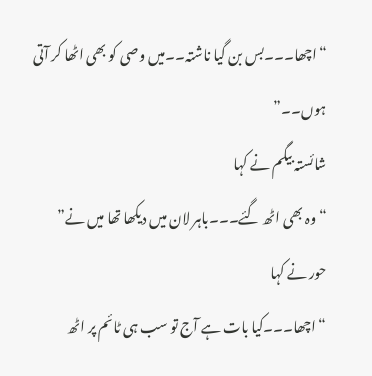“اچھا۔۔۔بس بن گیا ناشتہ۔۔میں وصی کو بھی اٹھا کر آتی ہوں۔۔”
شائستہ بیگم نے کہا
“وہ بھی اٹھ گئے۔۔۔باہر لان میں دیکھا تھا میں نے”
حور نے کہا
“اچھا۔۔۔کیا بات ہے آج تو سب ہی ٹائم پر اٹھ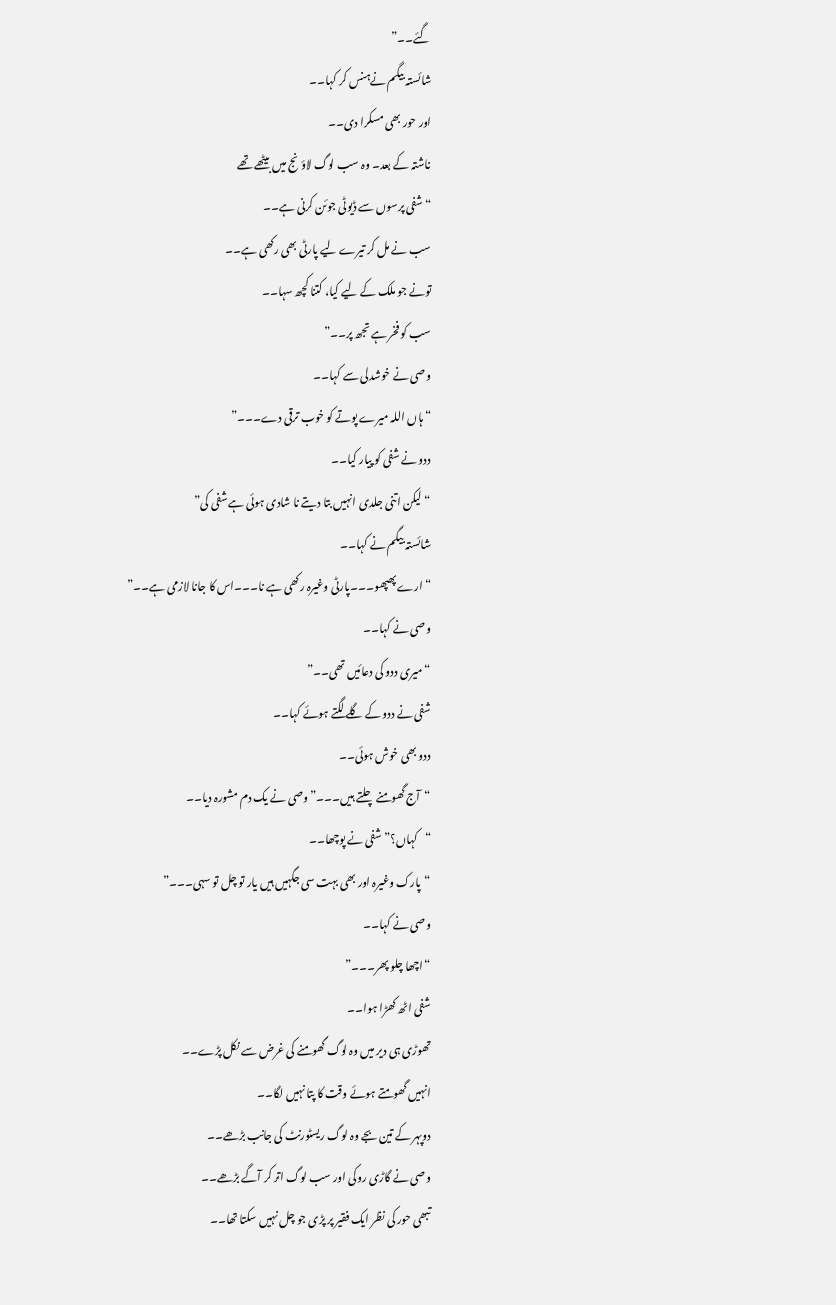گئے۔۔”
شائستہ بیگم نےہنس کر کہا۔۔
اور حور بھی مسکرا دی۔۔
ناشتہ کے بعد۔ وہ سب لوگ لاؤنج میں بیٹھے تھے
“شفی پرسوں سے ڈیوٹی جوئن کرنی ہے۔۔
سب نے مل کر تیرے لیے پارٹی بھی رکھی ہے۔۔
تونے جو ملک کے لیے کیا، کتنا کچھ سہا۔۔
سب کو فخر ہے تجھ پر۔۔”
وصی نے خوشدلی سے کہا۔۔
“ہاں اللہ میرے پوتے کو خوب ترقی دے۔۔۔”
ددو نے شفی کو پیار کیا۔۔
“لیکن اتنی جلدی انہیں بتا دیتے نا شادی ہوئی ہے شفی کی”
شائستہ بیگم نے کہا۔۔
“ارے پھپھو۔۔۔پارٹی وغیرہ رکھی ہے نا۔۔۔اس کا جانا لازمی ہے۔۔”
وصی نے کہا۔۔
“میری ددو کی دعائیں تھی۔۔”
شفی نے ددو کے گلے لگتے ہوئے کہا۔۔
ددو بھی خوش ہوئی۔۔
“آج گھومنے چلتے ہیں۔۔۔” وصی نے یک دم مشورہ دیا۔۔
“کہاں؟” شفی نے پوچھا۔۔
“پارک وغیرہ اور بھی بہت سی جگہیں ہیں یار تو چل تو سہی۔۔۔”
وصی نے کہا۔۔
“اچھا چلو پھر۔۔۔”
شفی اٹھ کھڑا ہوا۔۔
تھوڑی ہی دیر میں وہ لوگ گھومنے کی غرض سے نکل پڑے۔۔
انہیں گھومتے ہوئے وقت کا پتا نہیں لگا۔۔
دوپہر کے تین بجے وہ لوگ ریسٹورنٹ کی جانب بڑھے۔۔
وصی نے گاڑی روکی اور سب لوگ اتر کر آگے بڑھے۔۔
تبھی حور کی نظر ایک فقیر پر پڑی جو چل نہیں سکتا تھا۔۔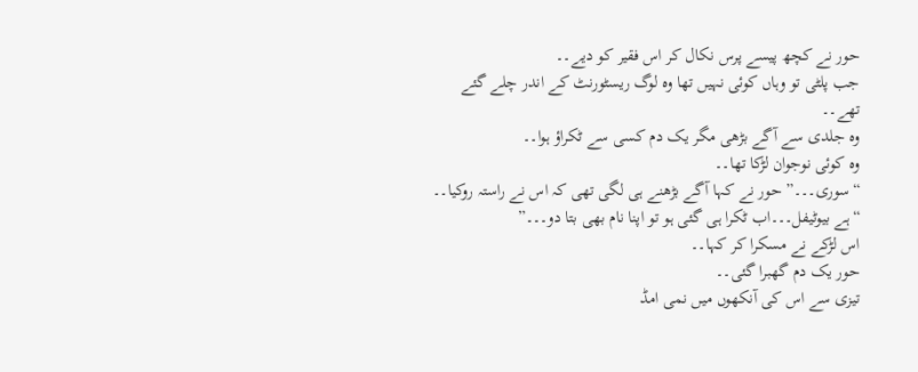حور نے کچھ پیسے پرس نکال کر اس فقیر کو دیے۔۔
جب پلٹی تو وہاں کوئی نہیں تھا وہ لوگ ریسٹورنٹ کے اندر چلے گئے تھے۔۔
وہ جلدی سے آگے بڑھی مگر یک دم کسی سے ٹکراؤ ہوا۔۔
وہ کوئی نوجوان لڑکا تھا۔۔
“سوری۔۔۔” حور نے کہا آگے بڑھنے ہی لگی تھی کہ اس نے راستہ روکیا۔۔
“ہے بیوٹیفل۔۔۔اب ٹکرا ہی گئی ہو تو اپنا نام بھی بتا دو۔۔۔”
اس لڑکے نے مسکرا کر کہا۔۔
حور یک دم گھبرا گئی۔۔
تیزی سے اس کی آنکھوں میں نمی امڈ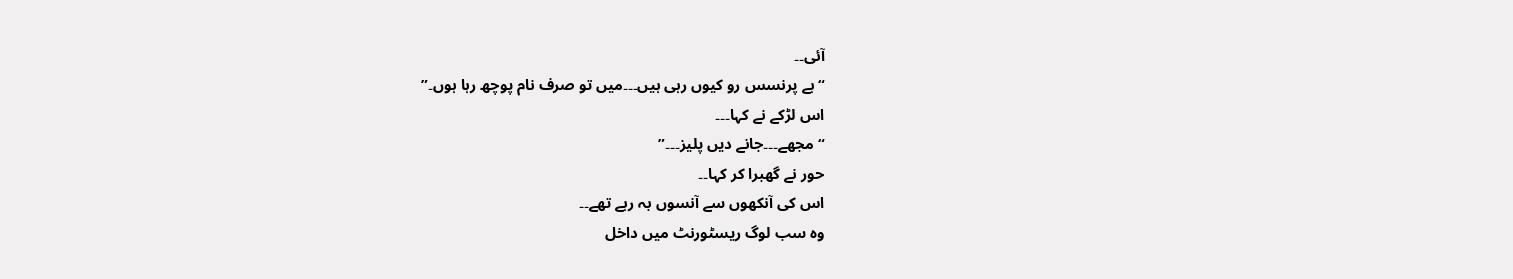آئی۔۔
“ہے پرنسس رو کیوں رہی ہیں۔۔۔میں تو صرف نام پوچھ رہا ہوں۔”
اس لڑکے نے کہا۔۔۔
“مجھے۔۔۔جانے دیں پلیز۔۔۔”
حور نے گھبرا کر کہا۔۔
اس کی آنکھوں سے آنسوں بہ رہے تھے۔۔
وہ سب لوگ ریسٹورنٹ میں داخل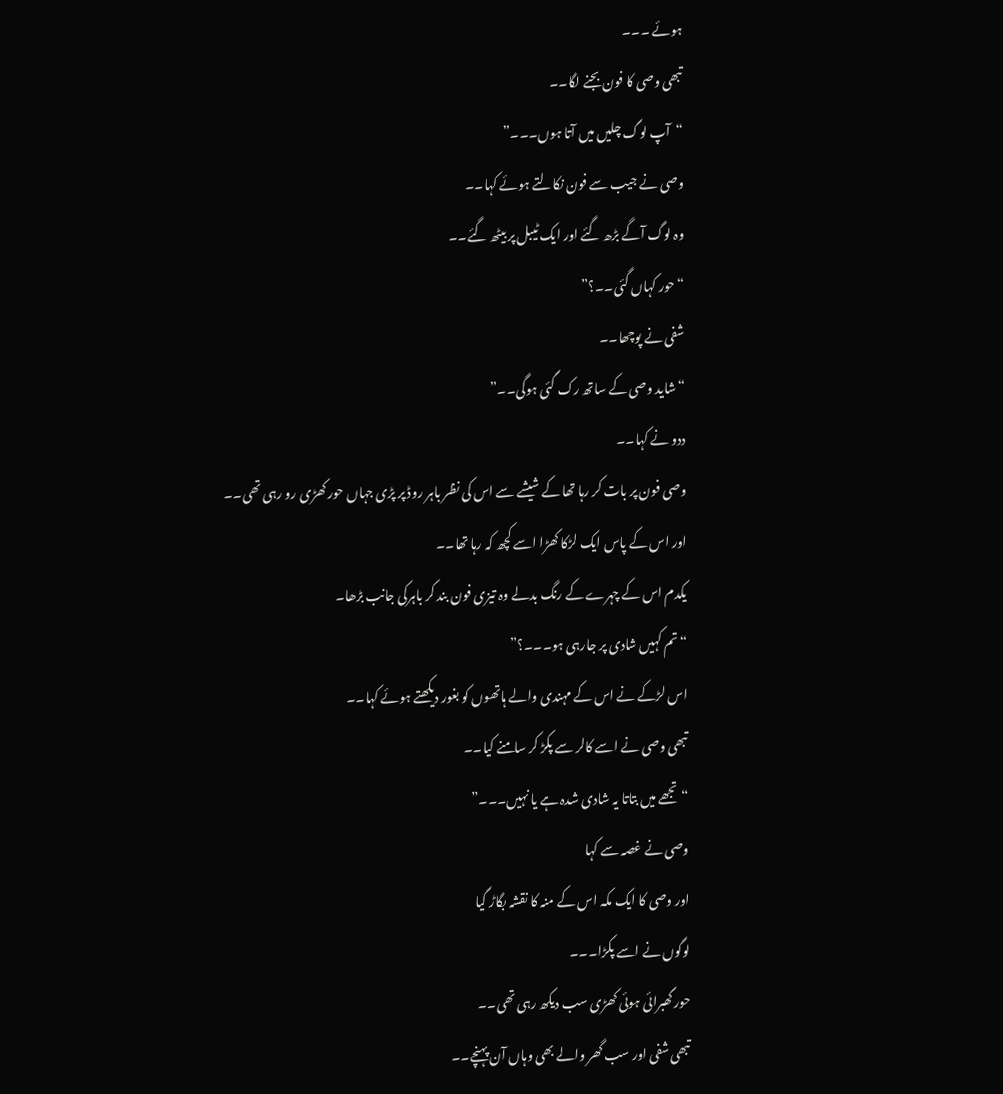ہوئے ۔۔۔
تبھی وصی کا فون بجنے لگا۔۔
“آپ لوگ چلیں میں آتا ہوں۔۔۔”
وصی نے جیب سے فون نکالتے ہوئے کہا۔۔
وہ لوگ آگے بڑھ گئے اور ایک ٹیبل پر بیٹھ گئے۔۔
“حور کہاں گئی۔۔؟”
شفی نے پوچھا۔۔
“شاید وصی کے ساتھ رک گئی ہوگی۔۔”
ددو نے کہا۔۔
وصی فون پر بات کر رہا تھا کے شیشے سے اس کی نظر باہر روڈ پر پڑی جہاں حور کھڑی رو رہی تھی۔۔
اور اس کے پاس ایک لڑکا کھڑا اسے کچھ کہ رہا تھا۔۔
یکدم اس کے چہرے کے رنگ بدلے وہ تیزی فون بند کر باہرکی جانب بڑھا۔
“تم کہیں شادی پر جارہی ہو۔۔۔؟”
اس لڑکے نے اس کے مہندی والے ہاتھوں کو بغور دیکھتے ہوئے کہا۔۔
تبھی وصی نے اسے کالر سے پکڑ کر سامنے کیا۔۔
“تجھے میں بتاتا یہ شادی شدہ ہے یا نہیں۔۔۔”
وصی نے غصہ سے کہا
اور وصی کا ایک مکہ اس کے منہ کا نقشہ بگاڑ گیا
لوگوں نے اسے پکڑا۔۔۔
حور گھبرائی ہوئی کھڑی سب دیکھ رہی تھی۔۔
تبھی شفی اور سب گھر والے بھی وہاں آن پہنچے۔۔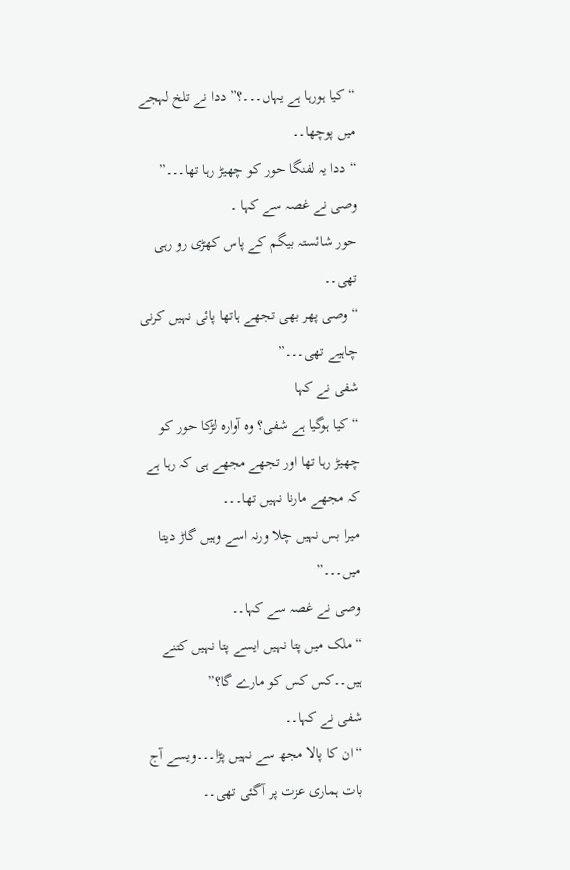“کیا ہورہا ہے یہاں۔۔۔؟” ددا نے تلخ لہجے میں پوچھا۔۔
“ددا یہ لفنگا حور کو چھیڑ رہا تھا۔۔۔”
وصی نے غصہ سے کہا ۔
حور شائستہ بیگم کے پاس کھڑی رو رہی تھی۔۔
“وصی پھر بھی تجھے ہاتھا پائی نہیں کرنی چاہیے تھی۔۔۔”
شفی نے کہا
“کیا ہوگیا ہے شفی؟ وہ آوارہ لڑکا حور کو چھیڑ رہا تھا اور تجھے مجھے ہی کہ رہا ہے کہ مجھے مارنا نہیں تھا۔۔۔
میرا بس نہیں چلا ورنہ اسے وہیں گاڑ دیتا میں۔۔۔”
وصی نے غصہ سے کہا۔۔
“ملک میں پتا نہیں ایسے پتا نہیں کتنے ہیں۔۔کس کس کو مارے گا؟”
شفی نے کہا۔۔
“ان کا پالا مجھ سے نہیں پڑا۔۔۔ویسے آج بات ہماری عزت پر آگئی تھی۔۔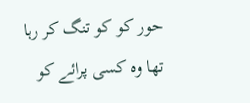حور کو کو تنگ کر رہا تھا وہ کسی پرائے کو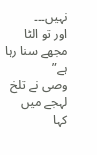نہیں۔۔۔
اور تو الٹا مجھے سنا رہا ہے”
وصی نے تلخ لہجے میں کہا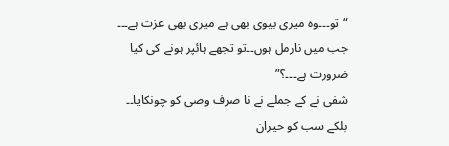“تو۔۔۔وہ میری بیوی بھی ہے میری بھی عزت ہے۔۔۔
جب میں نارمل ہوں۔۔تو تجھے ہائپر ہونے کی کیا ضرورت ہے۔۔۔؟”
شفی نے کے جملے نے نا صرف وصی کو چونکایا۔۔
بلکے سب کو حیران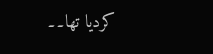کردیا تھا۔۔